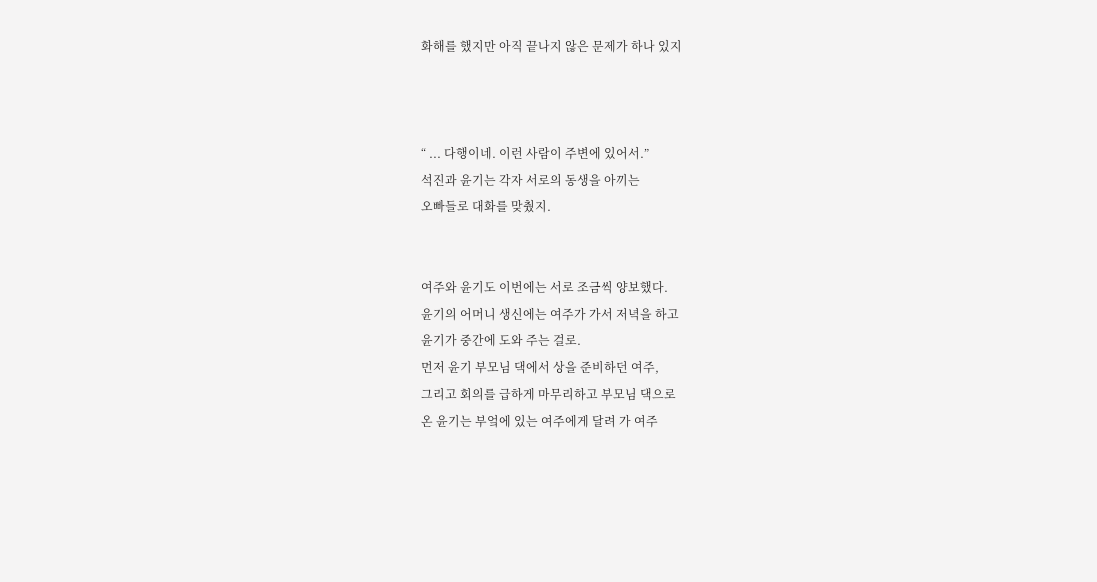화해를 했지만 아직 끝나지 않은 문제가 하나 있지



“ ... 다행이네. 이런 사람이 주변에 있어서.”
석진과 윤기는 각자 서로의 동생을 아끼는
오빠들로 대화를 맞췄지.


여주와 윤기도 이번에는 서로 조금씩 양보했다.
윤기의 어머니 생신에는 여주가 가서 저녁을 하고
윤기가 중간에 도와 주는 걸로.
먼저 윤기 부모님 댁에서 상을 준비하던 여주,
그리고 회의를 급하게 마무리하고 부모님 댁으로
온 윤기는 부엌에 있는 여주에게 달려 가 여주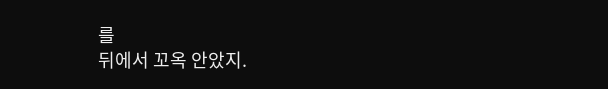를
뒤에서 꼬옥 안았지.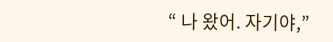“ 나 왔어. 자기야,”